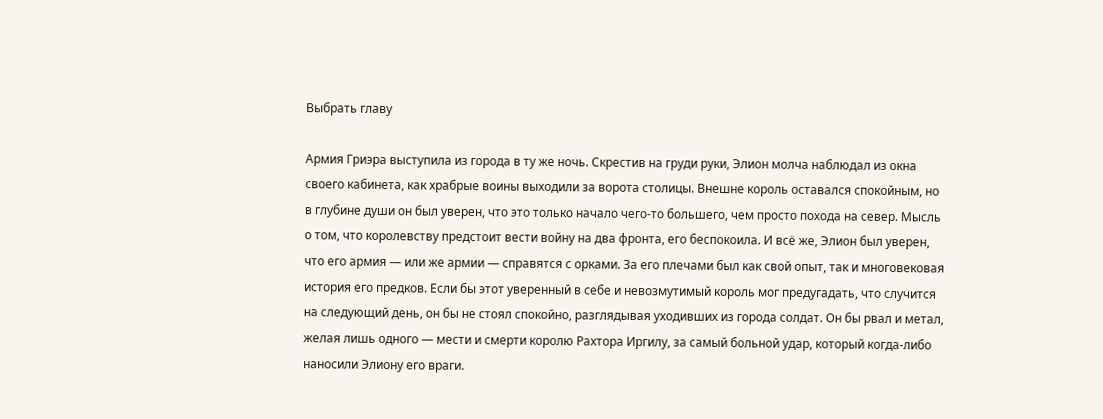Выбрать главу

Армия Гриэра выступила из города в ту же ночь. Скрестив на груди руки, Элион молча наблюдал из окна своего кабинета, как храбрые воины выходили за ворота столицы. Внешне король оставался спокойным, но в глубине души он был уверен, что это только начало чего-то большего, чем просто похода на север. Мысль о том, что королевству предстоит вести войну на два фронта, его беспокоила. И всё же, Элион был уверен, что его армия — или же армии — справятся с орками. За его плечами был как свой опыт, так и многовековая история его предков. Если бы этот уверенный в себе и невозмутимый король мог предугадать, что случится на следующий день, он бы не стоял спокойно, разглядывая уходивших из города солдат. Он бы рвал и метал, желая лишь одного — мести и смерти королю Рахтора Иргилу, за самый больной удар, который когда-либо наносили Элиону его враги.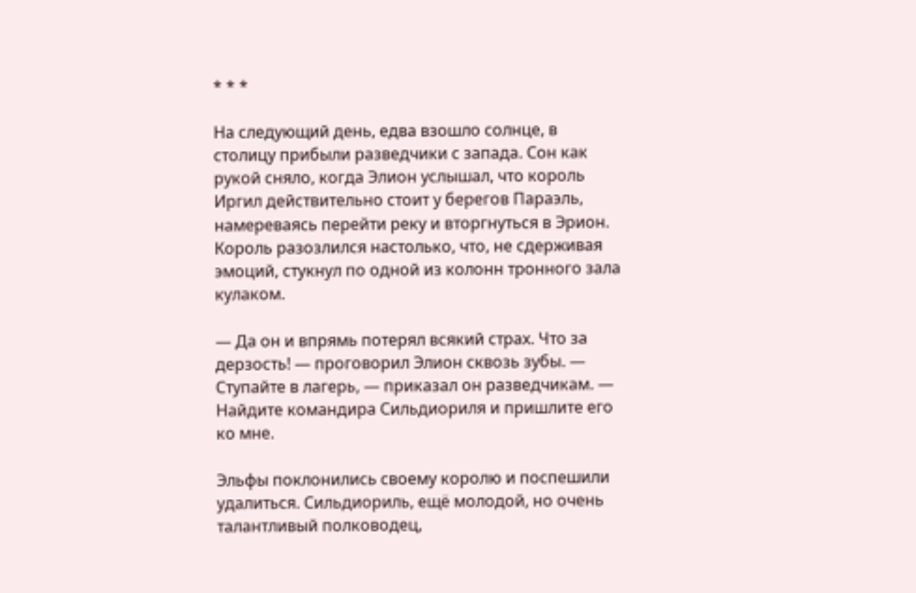* * *

На следующий день, едва взошло солнце, в столицу прибыли разведчики с запада. Сон как рукой сняло, когда Элион услышал, что король Иргил действительно стоит у берегов Параэль, намереваясь перейти реку и вторгнуться в Эрион. Король разозлился настолько, что, не сдерживая эмоций, стукнул по одной из колонн тронного зала кулаком.

— Да он и впрямь потерял всякий страх. Что за дерзость! — проговорил Элион сквозь зубы. — Ступайте в лагерь, — приказал он разведчикам. — Найдите командира Сильдиориля и пришлите его ко мне.

Эльфы поклонились своему королю и поспешили удалиться. Сильдиориль, ещё молодой, но очень талантливый полководец,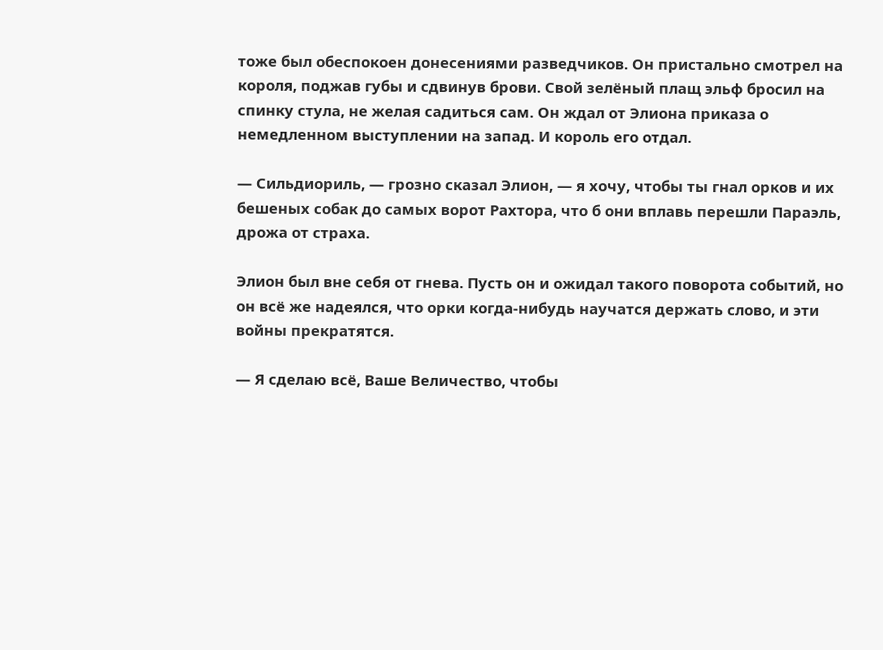тоже был обеспокоен донесениями разведчиков. Он пристально смотрел на короля, поджав губы и сдвинув брови. Свой зелёный плащ эльф бросил на спинку стула, не желая садиться сам. Он ждал от Элиона приказа о немедленном выступлении на запад. И король его отдал.

— Сильдиориль, — грозно сказал Элион, — я хочу, чтобы ты гнал орков и их бешеных собак до самых ворот Рахтора, что б они вплавь перешли Параэль, дрожа от страха.

Элион был вне себя от гнева. Пусть он и ожидал такого поворота событий, но он всё же надеялся, что орки когда-нибудь научатся держать слово, и эти войны прекратятся.

— Я сделаю всё, Ваше Величество, чтобы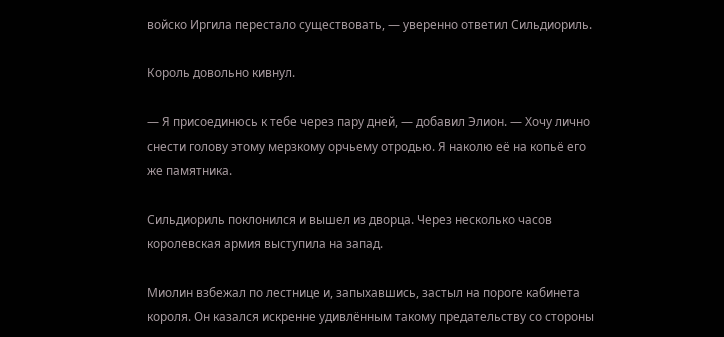войско Иргила перестало существовать, — уверенно ответил Сильдиориль.

Король довольно кивнул.

— Я присоединюсь к тебе через пару дней, — добавил Элион. — Хочу лично снести голову этому мерзкому орчьему отродью. Я наколю её на копьё его же памятника.

Сильдиориль поклонился и вышел из дворца. Через несколько часов королевская армия выступила на запад.

Миолин взбежал по лестнице и, запыхавшись, застыл на пороге кабинета короля. Он казался искренне удивлённым такому предательству со стороны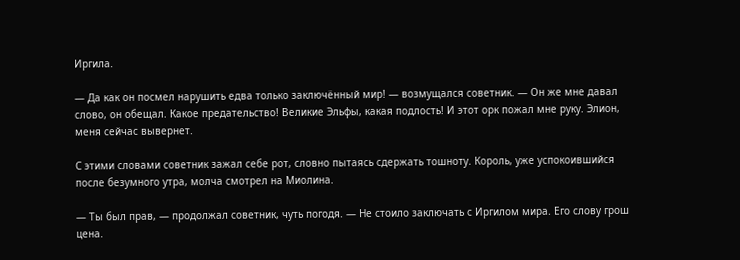Иргила.

— Да как он посмел нарушить едва только заключённый мир! — возмущался советник. — Он же мне давал слово, он обещал. Какое предательство! Великие Эльфы, какая подлость! И этот орк пожал мне руку. Элион, меня сейчас вывернет.

С этими словами советник зажал себе рот, словно пытаясь сдержать тошноту. Король, уже успокоившийся после безумного утра, молча смотрел на Миолина.

— Ты был прав, — продолжал советник, чуть погодя. — Не стоило заключать с Иргилом мира. Его слову грош цена.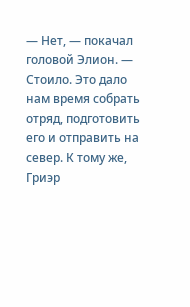— Нет, — покачал головой Элион. — Стоило. Это дало нам время собрать отряд, подготовить его и отправить на север. К тому же, Гриэр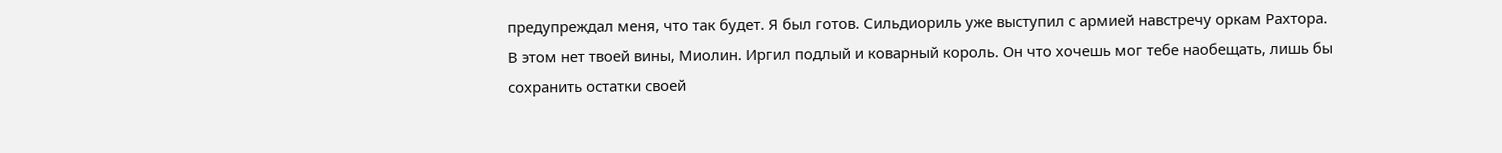предупреждал меня, что так будет. Я был готов. Сильдиориль уже выступил с армией навстречу оркам Рахтора. В этом нет твоей вины, Миолин. Иргил подлый и коварный король. Он что хочешь мог тебе наобещать, лишь бы сохранить остатки своей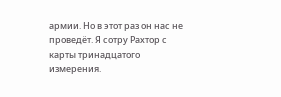армии. Но в этот раз он нас не проведёт. Я сотру Рахтор с карты тринадцатого измерения.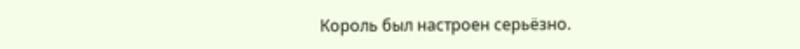Король был настроен серьёзно.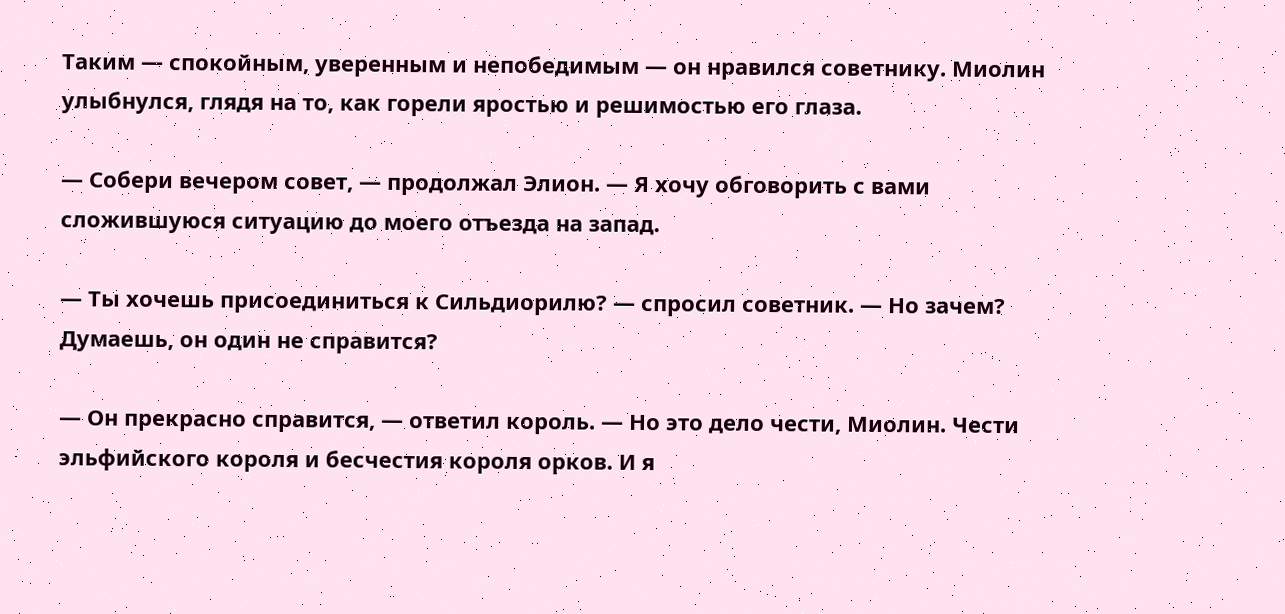Таким — спокойным, уверенным и непобедимым — он нравился советнику. Миолин улыбнулся, глядя на то, как горели яростью и решимостью его глаза.

— Собери вечером совет, — продолжал Элион. — Я хочу обговорить с вами сложившуюся ситуацию до моего отъезда на запад.

— Ты хочешь присоединиться к Сильдиорилю? — спросил советник. — Но зачем? Думаешь, он один не справится?

— Он прекрасно справится, — ответил король. — Но это дело чести, Миолин. Чести эльфийского короля и бесчестия короля орков. И я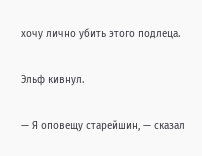хочу лично убить этого подлеца.

Эльф кивнул.

— Я оповещу старейшин, — сказал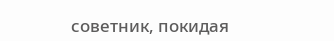советник, покидая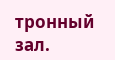тронный зал.